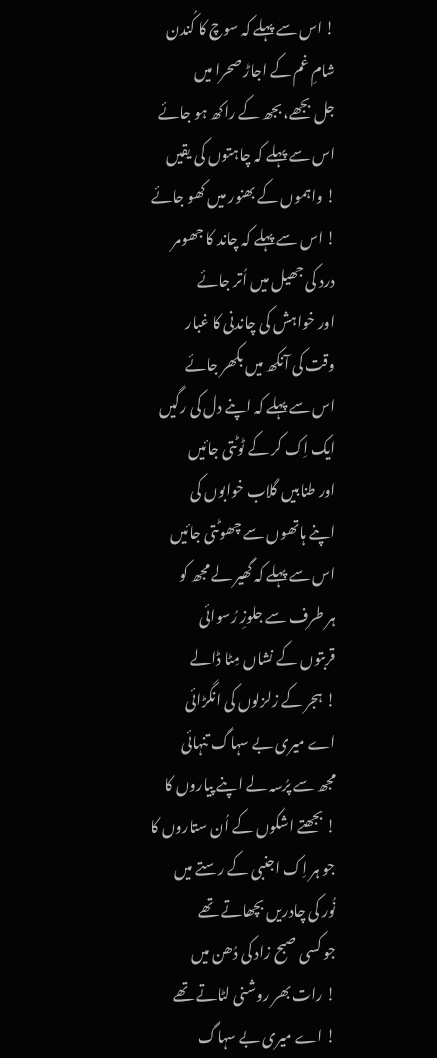! اس سے پہلے کہ سوچ کا کُندن
شامِ غم کے اجاڑ صحرا میں
جل بجھے، بجھ کے راکھ ہو جائے
اس سے پہلے کہ چاہتوں کی یقیں
! واہموں کے بھنور میں کھو جائے
! اس سے پہلے کہ چاند کا جھومر
درد کی جھیل میں اُتر جائے
اور خواہش کی چاندنی کا غبار
وقت کی آنکھ میں بکھر جائے
اس سے پہلے کہ اپنے دل کی رگیں
ایک اِک کر کے ٹوٹتی جائیں
اور طنابیں گلاب خوابوں کی
اپنے ہاتھوں سے چھوٹتی جائیں
اس سے پہلے کہ گھیر لے مجھ کو
ہر طرف سے جلوزِ رُسوائی
قربتوں کے نشاں مِٹا ڈالے
! ہجر کے زلزلوں کی انگڑائی
اے میری بے سہاگ تنہائی
مجھ سے پرُسہ لے اپنے پیاروں کا
! بجھتے اشکوں کے اُن ستاروں کا
جو ہر اِک اجنبی کے رستے میں
نُور کی چادریں بچھاتے تھے
جو کسی صبح زاد کی دُھن میں
! رات بھر روشنی لٹاتے تھے
! اے میری بے سہاگ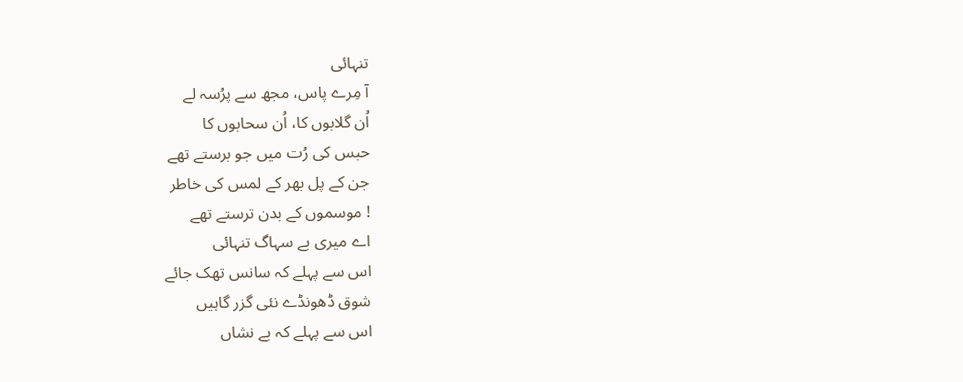تنہائی
آ مِرے پاس، مجھ سے پرُسہ لے
اُن گلابوں کا، اُن سحابوں کا
حبس کی رُت میں جو برستے تھے
جن کے پل بھر کے لمس کی خاطر
! موسموں کے بدن ترستے تھے
اے میری بے سہاگ تنہائی
اس سے پہلے کہ سانس تھک جائے
شوق ڈھونڈے نئی گزر گاہیں
اس سے پہلے کہ بے نشاں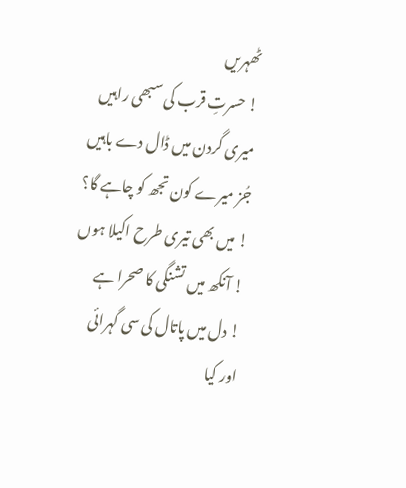ٹھہریں
! حسرتِ قرب کی سبھی راہیں
میری گردن میں ڈال دے باہیں
جُز میرے کون تجھ کو چاہے گا؟
! میں بھی تیری طرح اکیلا ہوں
! آنکھ میں تشنگی کا صحرا ہے
! دل میں پاتال کی سی گہرائی
اور کیا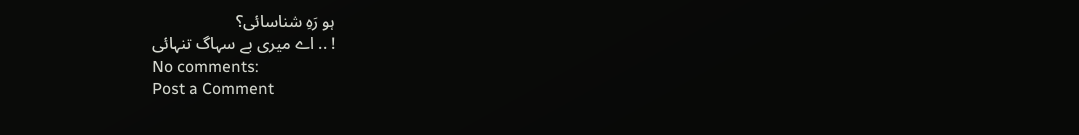ہو رَہِ شناسائی؟
! .. اے میری بے سہاگ تنہائی
No comments:
Post a Comment